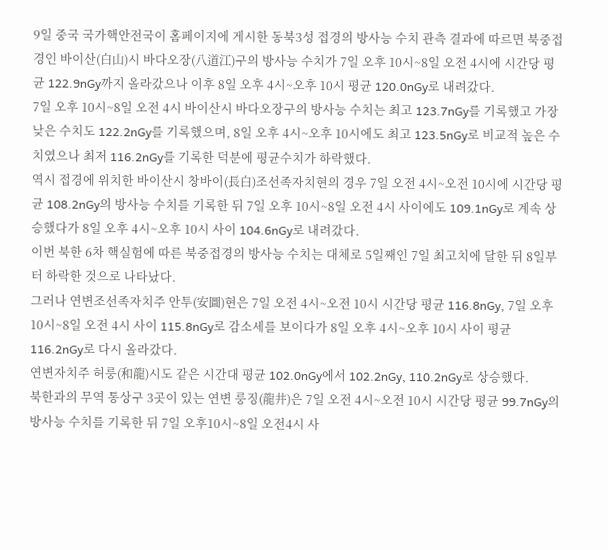9일 중국 국가핵안전국이 홈페이지에 게시한 동북3성 접경의 방사능 수치 관측 결과에 따르면 북중접경인 바이산(白山)시 바다오장(八道江)구의 방사능 수치가 7일 오후 10시~8일 오전 4시에 시간당 평균 122.9nGy까지 올라갔으나 이후 8일 오후 4시~오후 10시 평균 120.0nGy로 내려갔다.
7일 오후 10시~8일 오전 4시 바이산시 바다오장구의 방사능 수치는 최고 123.7nGy를 기록했고 가장 낮은 수치도 122.2nGy를 기록했으며, 8일 오후 4시~오후 10시에도 최고 123.5nGy로 비교적 높은 수치였으나 최저 116.2nGy를 기록한 덕분에 평균수치가 하락했다.
역시 접경에 위치한 바이산시 창바이(長白)조선족자치현의 경우 7일 오전 4시~오전 10시에 시간당 평균 108.2nGy의 방사능 수치를 기록한 뒤 7일 오후 10시~8일 오전 4시 사이에도 109.1nGy로 계속 상승했다가 8일 오후 4시~오후 10시 사이 104.6nGy로 내려갔다.
이번 북한 6차 핵실험에 따른 북중접경의 방사능 수치는 대체로 5일째인 7일 최고치에 달한 뒤 8일부터 하락한 것으로 나타났다.
그러나 연변조선족자치주 안투(安圖)현은 7일 오전 4시~오전 10시 시간당 평균 116.8nGy, 7일 오후 10시~8일 오전 4시 사이 115.8nGy로 감소세를 보이다가 8일 오후 4시~오후 10시 사이 평균 116.2nGy로 다시 올라갔다.
연변자치주 허룽(和龍)시도 같은 시간대 평균 102.0nGy에서 102.2nGy, 110.2nGy로 상승했다.
북한과의 무역 통상구 3곳이 있는 연변 룽징(龍井)은 7일 오전 4시~오전 10시 시간당 평균 99.7nGy의 방사능 수치를 기록한 뒤 7일 오후10시~8일 오전4시 사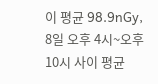이 평균 98.9nGy, 8일 오후 4시~오후 10시 사이 평균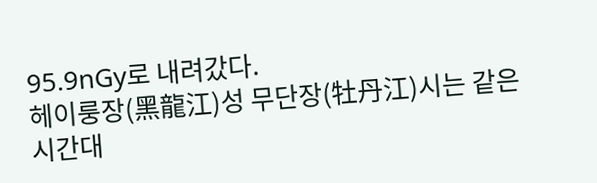95.9nGy로 내려갔다.
헤이룽장(黑龍江)성 무단장(牡丹江)시는 같은 시간대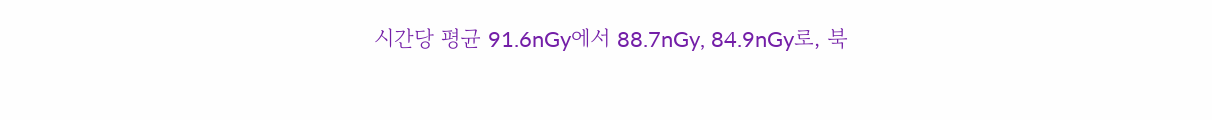시간당 평균 91.6nGy에서 88.7nGy, 84.9nGy로, 북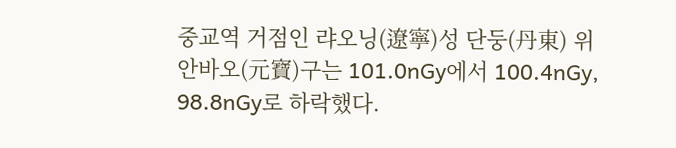중교역 거점인 랴오닝(遼寧)성 단둥(丹東) 위안바오(元寶)구는 101.0nGy에서 100.4nGy, 98.8nGy로 하락했다.